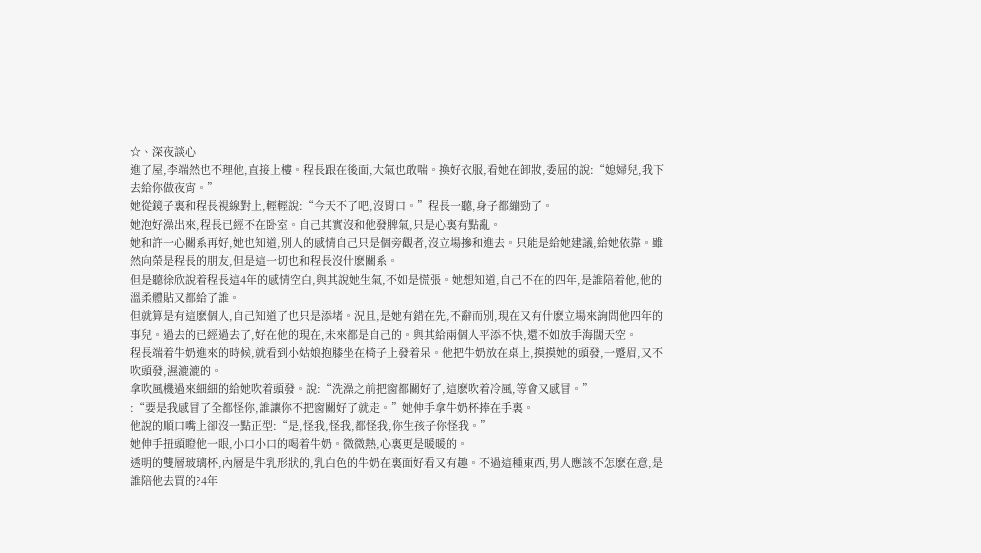☆、深夜談心
進了屋,李端然也不理他,直接上樓。程長跟在後面,大氣也敢喘。換好衣服,看她在卸妝,委屈的說:“媳婦兒,我下去給你做夜宵。”
她從鏡子裏和程長視線對上,輕輕說:“今天不了吧,沒胃口。”程長一聽,身子都繃勁了。
她泡好澡出來,程長已經不在卧室。自己其實沒和他發脾氣,只是心裏有點亂。
她和許一心關系再好,她也知道,別人的感情自己只是個旁觀者,沒立場摻和進去。只能是給她建議,給她依靠。雖然向榮是程長的朋友,但是這一切也和程長沒什麽關系。
但是聽徐欣說着程長這4年的感情空白,與其說她生氣,不如是慌張。她想知道,自己不在的四年,是誰陪着他,他的溫柔體貼又都給了誰。
但就算是有這麽個人,自己知道了也只是添堵。況且,是她有錯在先,不辭而別,現在又有什麽立場來詢問他四年的事兒。過去的已經過去了,好在他的現在,未來都是自己的。與其給兩個人平添不快,還不如放手海闊天空。
程長端着牛奶進來的時候,就看到小姑娘抱膝坐在椅子上發着呆。他把牛奶放在桌上,摸摸她的頭發,一蹙眉,又不吹頭發,濕漉漉的。
拿吹風機過來細細的給她吹着頭發。說:“洗澡之前把窗都關好了,這麽吹着冷風,等會又感冒。”
:“要是我感冒了全都怪你,誰讓你不把窗關好了就走。”她伸手拿牛奶杯捧在手裏。
他說的順口嘴上卻沒一點正型:“是,怪我,怪我,都怪我,你生孩子你怪我。”
她伸手扭頭瞪他一眼,小口小口的喝着牛奶。微微熱,心裏更是暖暖的。
透明的雙層玻璃杯,內層是牛乳形狀的,乳白色的牛奶在裏面好看又有趣。不過這種東西,男人應該不怎麽在意,是誰陪他去買的?4年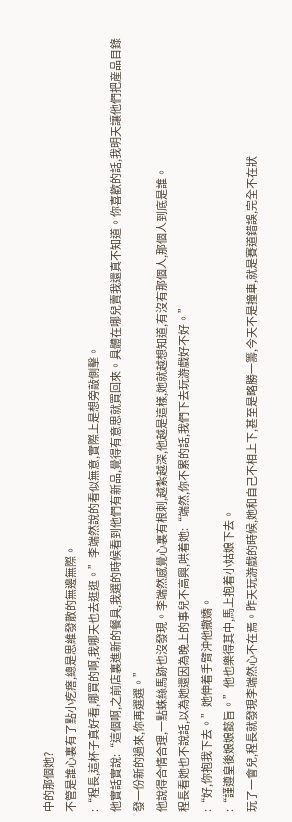中的那個她?
不管是誰心裏有了點小疙瘩,總是思維發散的無邊無際。
:“程長,這杯子真好看,哪買的啊,我哪天也去逛逛。”李端然說的看似無意,實際上是想旁敲側擊。
他實話實說:“這個啊,之前店裏進新的餐具,我選的時候看到他們有新品,覺得有意思就買回來。具體在哪兒賣我還真不知道。你喜歡的話,我明天讓他們把産品目錄發一份新的過來,你再選選。”
他說得合情合理,一點蛛絲馬跡也沒發現。李端然感覺心裏有根刺,越紮越深,他越是這樣,她就越想知道,有沒有那個人,那個人到底是誰。
程長看她也不說話,以為她還因為晚上的事兒不高興,哄着她:“端然,你不累的話,我們下去玩游戲好不好。”
:“好,你抱我下去。”她伸着手臂沖他撒嬌。
:“謹遵皇後娘娘懿旨。”他也樂得其中,馬上抱着小姑娘下去。
玩了一會兒,程長就發現李端然心不在焉。昨天玩游戲的時候,她和自己不相上下,甚至是略勝一籌,今天不是撞車,就是賽道錯誤,完全不在狀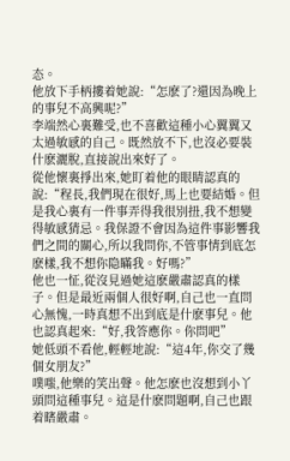态。
他放下手柄摟着她說:“怎麽了?還因為晚上的事兒不高興呢?”
李端然心裏難受,也不喜歡這種小心翼翼又太過敏感的自己。既然放不下,也沒必要裝什麽灑脫,直接說出來好了。
從他懷裏掙出來,她盯着他的眼睛認真的說:“程長,我們現在很好,馬上也要結婚。但是我心裏有一件事弄得我很別扭,我不想變得敏感猜忌。我保證不會因為這件事影響我們之間的關心,所以我問你,不管事情到底怎麽樣,我不想你隐瞞我。好嗎?”
他也一怔,從沒見過她這麽嚴肅認真的樣子。但是最近兩個人很好啊,自己也一直問心無愧,一時真想不出到底是什麽事兒。他也認真起來:“好,我答應你。你問吧”
她低頭不看他,輕輕地說:“這4年,你交了幾個女朋友?”
噗嗤,他樂的笑出聲。他怎麽也沒想到小丫頭問這種事兒。這是什麽問題啊,自己也跟着瞎嚴肅。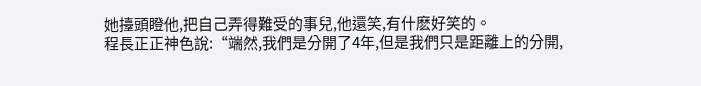她擡頭瞪他,把自己弄得難受的事兒,他還笑,有什麽好笑的。
程長正正神色說:“端然,我們是分開了4年,但是我們只是距離上的分開,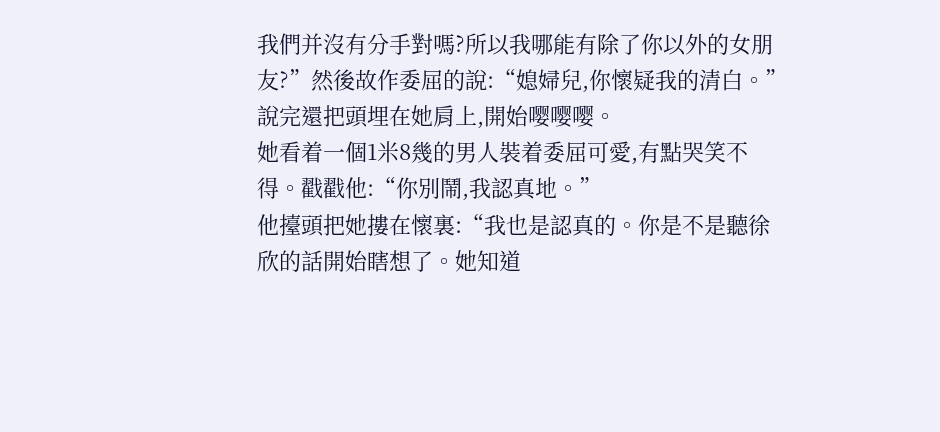我們并沒有分手對嗎?所以我哪能有除了你以外的女朋友?”然後故作委屈的說:“媳婦兒,你懷疑我的清白。”說完還把頭埋在她肩上,開始嘤嘤嘤。
她看着一個1米8幾的男人裝着委屈可愛,有點哭笑不得。戳戳他:“你別鬧,我認真地。”
他擡頭把她摟在懷裏:“我也是認真的。你是不是聽徐欣的話開始瞎想了。她知道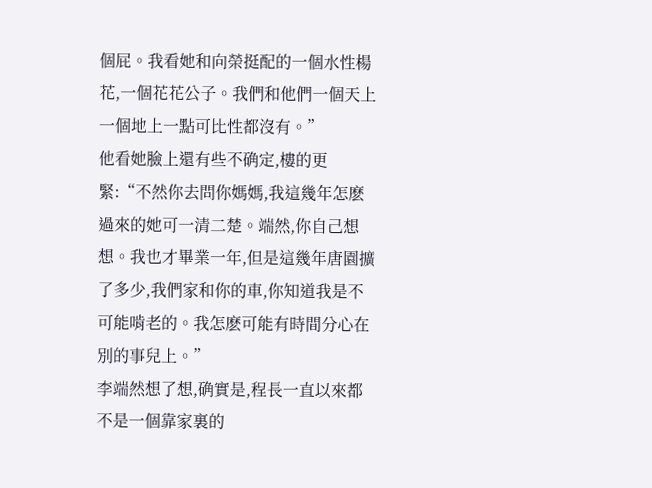個屁。我看她和向榮挺配的一個水性楊花,一個花花公子。我們和他們一個天上一個地上一點可比性都沒有。”
他看她臉上還有些不确定,樓的更緊:“不然你去問你媽媽,我這幾年怎麽過來的她可一清二楚。端然,你自己想想。我也才畢業一年,但是這幾年唐園擴了多少,我們家和你的車,你知道我是不可能啃老的。我怎麽可能有時間分心在別的事兒上。”
李端然想了想,确實是,程長一直以來都不是一個靠家裏的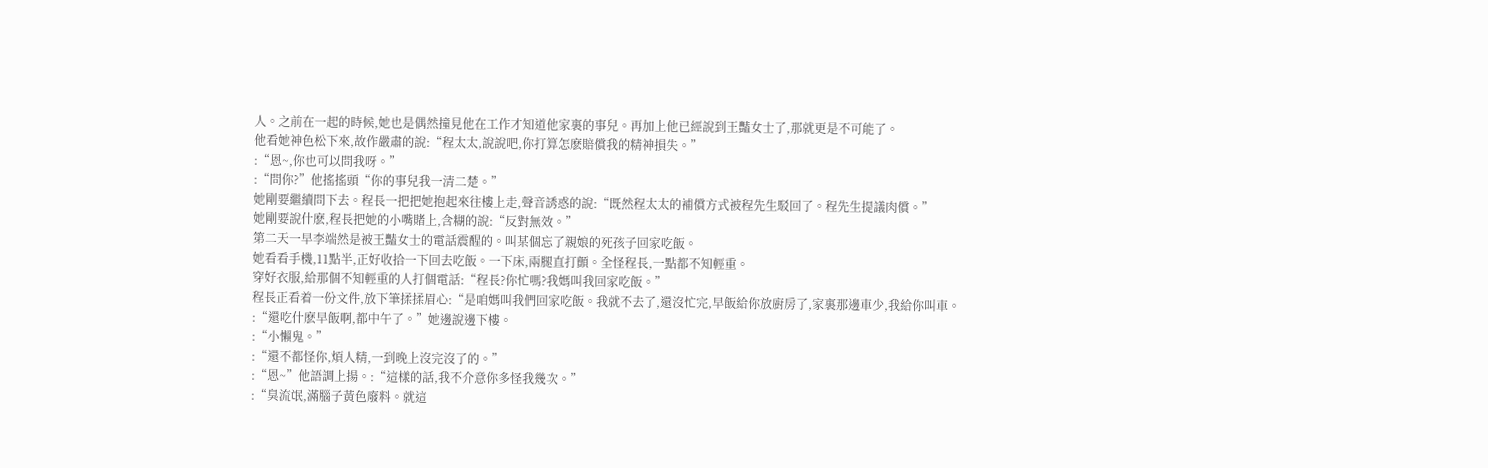人。之前在一起的時候,她也是偶然撞見他在工作才知道他家裏的事兒。再加上他已經說到王豔女士了,那就更是不可能了。
他看她神色松下來,故作嚴肅的說:“程太太,說說吧,你打算怎麽賠償我的精神損失。”
:“恩~,你也可以問我呀。”
:“問你?”他搖搖頭“你的事兒我一清二楚。”
她剛要繼續問下去。程長一把把她抱起來往樓上走,聲音誘惑的說:“既然程太太的補償方式被程先生駁回了。程先生提議肉償。”
她剛要說什麽,程長把她的小嘴賭上,含糊的說:“反對無效。”
第二天一早李端然是被王豔女士的電話震醒的。叫某個忘了親娘的死孩子回家吃飯。
她看看手機,11點半,正好收拾一下回去吃飯。一下床,兩腿直打顫。全怪程長,一點都不知輕重。
穿好衣服,給那個不知輕重的人打個電話:“程長?你忙嗎?我媽叫我回家吃飯。”
程長正看着一份文件,放下筆揉揉眉心:“是咱媽叫我們回家吃飯。我就不去了,還沒忙完,早飯給你放廚房了,家裏那邊車少,我給你叫車。
:“還吃什麽早飯啊,都中午了。”她邊說邊下樓。
:“小懶鬼。”
:“還不都怪你,煩人精,一到晚上沒完沒了的。”
:“恩~”他語調上揚。:“這樣的話,我不介意你多怪我幾次。”
:“臭流氓,滿腦子黃色廢料。就這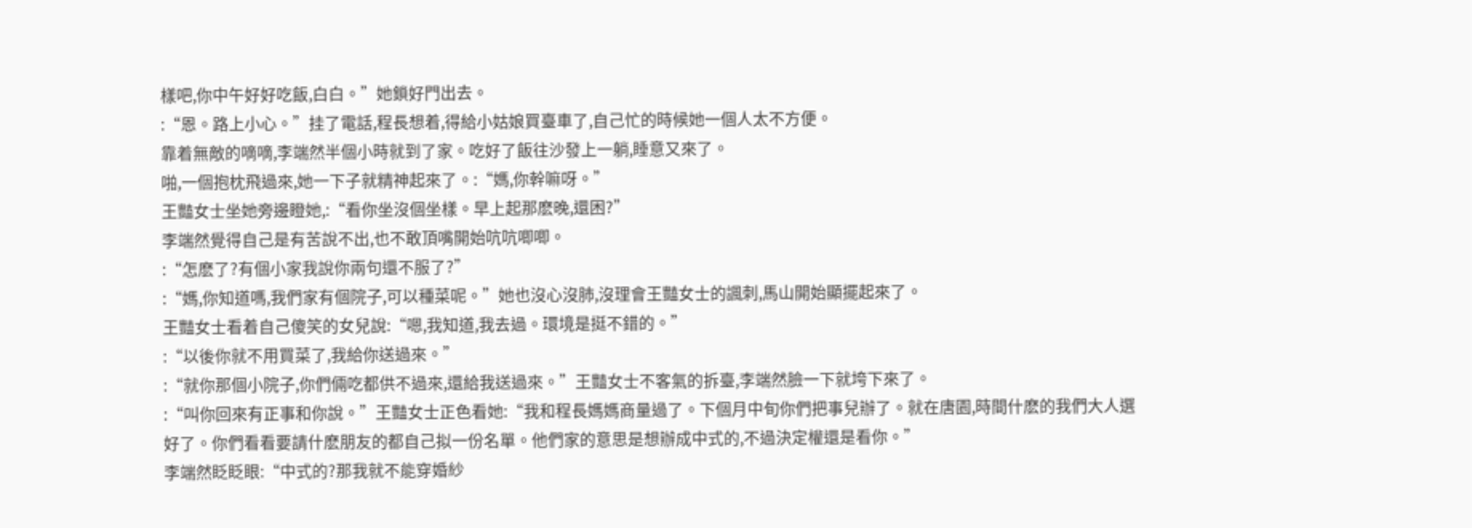樣吧,你中午好好吃飯,白白。”她鎖好門出去。
:“恩。路上小心。”挂了電話,程長想着,得給小姑娘買臺車了,自己忙的時候她一個人太不方便。
靠着無敵的嘀嘀,李端然半個小時就到了家。吃好了飯往沙發上一躺,睡意又來了。
啪,一個抱枕飛過來,她一下子就精神起來了。:“媽,你幹嘛呀。”
王豔女士坐她旁邊瞪她,:“看你坐沒個坐樣。早上起那麽晚,還困?”
李端然覺得自己是有苦說不出,也不敢頂嘴開始吭吭唧唧。
:“怎麽了?有個小家我說你兩句還不服了?”
:“媽,你知道嗎,我們家有個院子,可以種菜呢。”她也沒心沒肺,沒理會王豔女士的諷刺,馬山開始顯擺起來了。
王豔女士看着自己傻笑的女兒說:“嗯,我知道,我去過。環境是挺不錯的。”
:“以後你就不用買菜了,我給你送過來。”
:“就你那個小院子,你們倆吃都供不過來,還給我送過來。”王豔女士不客氣的拆臺,李端然臉一下就垮下來了。
:“叫你回來有正事和你說。”王豔女士正色看她:“我和程長媽媽商量過了。下個月中旬你們把事兒辦了。就在唐園,時間什麽的我們大人選好了。你們看看要請什麽朋友的都自己拟一份名單。他們家的意思是想辦成中式的,不過決定權還是看你。”
李端然眨眨眼:“中式的?那我就不能穿婚紗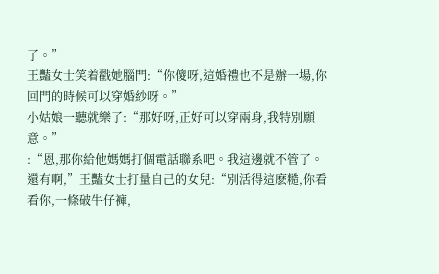了。”
王豔女士笑着戳她腦門:“你傻呀,這婚禮也不是辦一場,你回門的時候可以穿婚紗呀。”
小姑娘一聽就樂了:“那好呀,正好可以穿兩身,我特別願意。”
:“恩,那你給他媽媽打個電話聯系吧。我這邊就不管了。還有啊,”王豔女士打量自己的女兒:“別活得這麽糙,你看看你,一條破牛仔褲,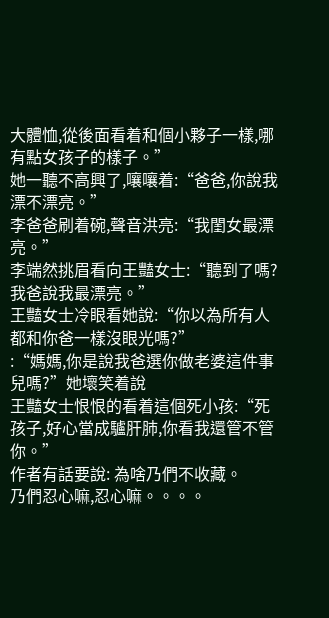大體恤,從後面看着和個小夥子一樣,哪有點女孩子的樣子。”
她一聽不高興了,嚷嚷着:“爸爸,你說我漂不漂亮。”
李爸爸刷着碗,聲音洪亮:“我閨女最漂亮。”
李端然挑眉看向王豔女士:“聽到了嗎?我爸說我最漂亮。”
王豔女士冷眼看她說:“你以為所有人都和你爸一樣沒眼光嗎?”
:“媽媽,你是說我爸選你做老婆這件事兒嗎?”她壞笑着說
王豔女士恨恨的看着這個死小孩:“死孩子,好心當成驢肝肺,你看我還管不管你。”
作者有話要說: 為啥乃們不收藏。
乃們忍心嘛,忍心嘛。。。。